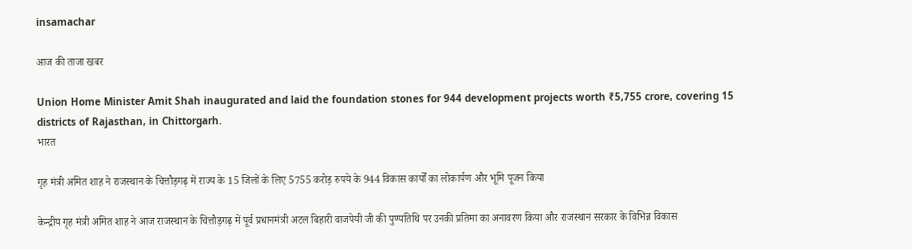insamachar

आज की ताजा खबर

Union Home Minister Amit Shah inaugurated and laid the foundation stones for 944 development projects worth ₹5,755 crore, covering 15 districts of Rajasthan, in Chittorgarh.
भारत

गृह मंत्री अमित शाह ने राजस्थान के चित्तौड़गढ़ में राज्य के 15 जिलों के लिए 5755 करोड़ रुपये के 944 विकास कार्यों का लोकार्पण और भूमि पूजन किया

केन्द्रीय गृह मंत्री अमित शाह ने आज राजस्थान के चित्तौड़गढ़ में पूर्व प्रधानमंत्री अटल बिहारी वाजपेयी जी की पुण्यतिथि पर उनकी प्रतिमा का अनावरण किया और राजस्थान सरकार के विभिन्न विकास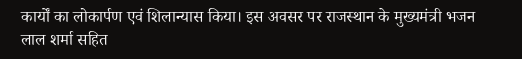कार्यों का लोकार्पण एवं शिलान्यास किया। इस अवसर पर राजस्थान के मुख्यमंत्री भजन लाल शर्मा सहित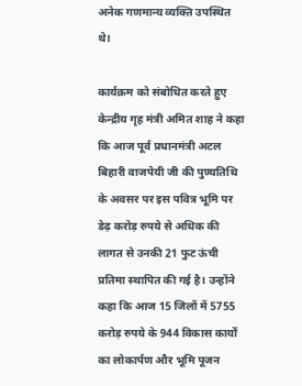अनेक गणमान्य व्यक्ति उपस्थित थे।

कार्यक्रम को संबोधित करते हुए केन्द्रीय गृह मंत्री अमित शाह ने कहा कि आज पूर्व प्रधानमंत्री अटल बिहारी वाजपेयी जी की पुण्यतिथि के अवसर पर इस पवित्र भूमि पर डेढ़ करोड़ रुपये से अधिक की लागत से उनकी 21 फुट ऊंची प्रतिमा स्थापित की गई है। उन्होंने कहा कि आज 15 जिलों में 5755 करोड़ रुपये के 944 विकास कार्यों का लोकार्पण और भूमि पूजन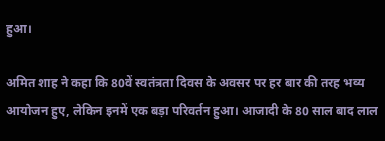हुआ।

अमित शाह ने कहा कि 80वें स्वतंत्रता दिवस के अवसर पर हर बार की तरह भव्य आयोजन हुए, लेकिन इनमें एक बड़ा परिवर्तन हुआ। आजादी के 80 साल बाद लाल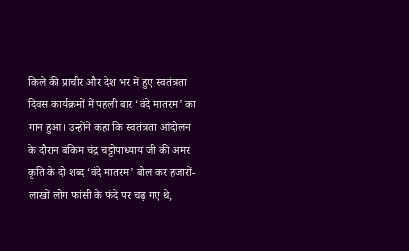किले की प्राचीर और देश भर में हुए स्वतंत्रता दिवस कार्यक्रमों में पहली बार ‘वंदे मातरम’ का गान हुआ। उन्होंने कहा कि स्वतंत्रता आंदोलन के दौरान बंकिम चंद्र चट्टोपाध्याय जी की अमर कृति के दो शब्द ‘वंदे मातरम’ बोल कर हजारों-लाखों लोग फांसी के फंदे पर चढ़ गए थे,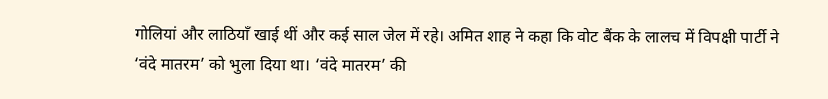गोलियां और लाठियाँ खाई थीं और कई साल जेल में रहे। अमित शाह ने कहा कि वोट बैंक के लालच में विपक्षी पार्टी ने ‘वंदे मातरम’ को भुला दिया था। ‘वंदे मातरम’ की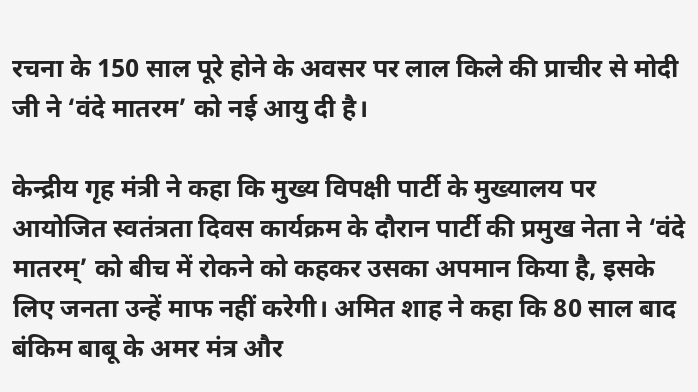रचना के 150 साल पूरे होने के अवसर पर लाल किले की प्राचीर से मोदी जी ने ‘वंदे मातरम’ को नई आयु दी है।

केन्द्रीय गृह मंत्री ने कहा कि मुख्य विपक्षी पार्टी के मुख्यालय पर आयोजित स्वतंत्रता दिवस कार्यक्रम के दौरान पार्टी की प्रमुख नेता ने ‘वंदे मातरम्’ को बीच में रोकने को कहकर उसका अपमान किया है, इसके लिए जनता उन्हें माफ नहीं करेगी। अमित शाह ने कहा कि 80 साल बाद बंकिम बाबू के अमर मंत्र और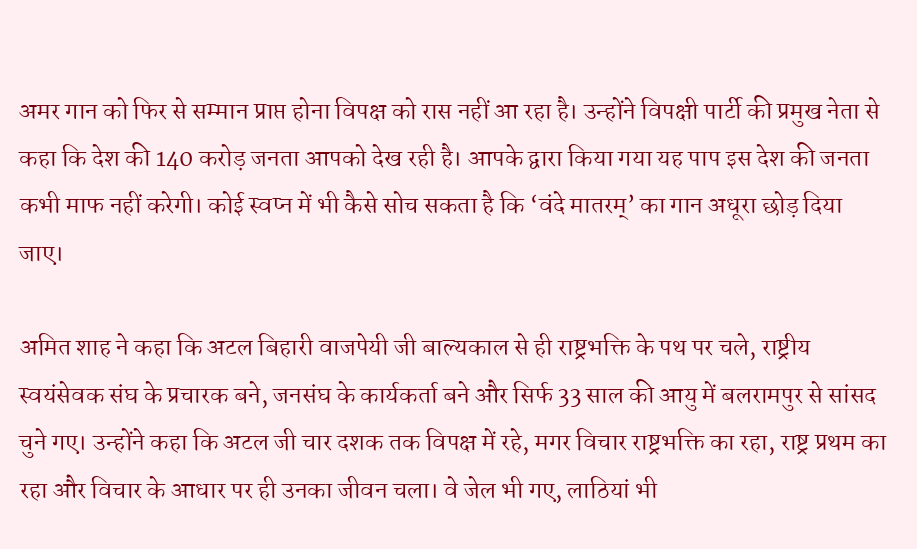अमर गान को फिर से सम्मान प्राप्त होना विपक्ष को रास नहीं आ रहा है। उन्होंने विपक्षी पार्टी की प्रमुख नेता से कहा कि देश की 140 करोड़ जनता आपको देख रही है। आपके द्वारा किया गया यह पाप इस देश की जनता कभी माफ नहीं करेगी। कोई स्वप्न में भी कैसे सोच सकता है कि ‘वंदे मातरम्’ का गान अधूरा छोड़ दिया जाए।

अमित शाह ने कहा कि अटल बिहारी वाजपेयी जी बाल्यकाल से ही राष्ट्रभक्ति के पथ पर चले, राष्ट्रीय स्वयंसेवक संघ के प्रचारक बने, जनसंघ के कार्यकर्ता बने और सिर्फ 33 साल की आयु में बलरामपुर से सांसद चुने गए। उन्होंने कहा कि अटल जी चार दशक तक विपक्ष में रहे, मगर विचार राष्ट्रभक्ति का रहा, राष्ट्र प्रथम का रहा और विचार के आधार पर ही उनका जीवन चला। वे जेल भी गए, लाठियां भी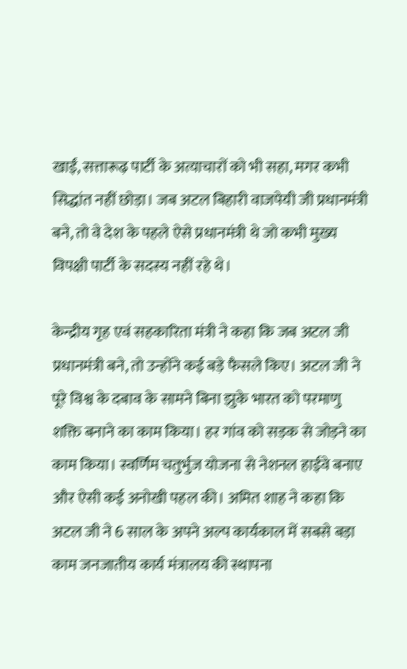खाईं, सत्तारूढ़ पार्टी के अत्याचारों को भी सहा, मगर कभी सिद्धांत नहीं छोड़ा। जब अटल बिहारी वाजपेयी जी प्रधानमंत्री बने, तो वे देश के पहले ऐसे प्रधानमंत्री थे जो कभी मुख्य विपक्षी पार्टी के सदस्य नहीं रहे थे।

केन्द्रीय गृह एवं सहकारिता मंत्री ने कहा कि जब अटल जी प्रधानमंत्री बने, तो उन्होंने कई बड़े फैसले किए। अटल जी ने पूरे विश्व के दबाव के सामने बिना झुके भारत को परमाणु शक्ति बनाने का काम किया। हर गांव को सड़क से जोड़ने का काम किया। स्वर्णिम चतुर्भुज योजना से नेशनल हाईवे बनाए और ऐसी कई अनोखी पहल की। अमित शाह ने कहा कि अटल जी ने 6 साल के अपने अल्प कार्यकाल में सबसे बड़ा काम जनजातीय कार्य मंत्रालय की स्थापना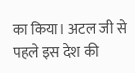का किया। अटल जी से पहले इस देश की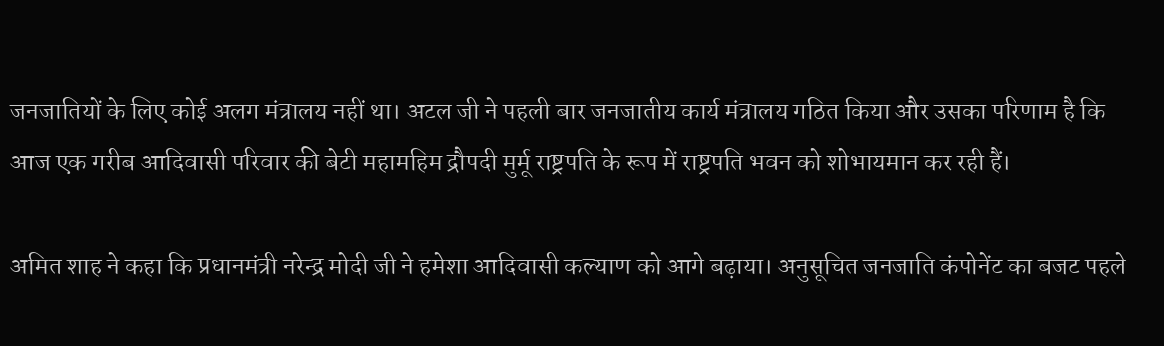जनजातियों के लिए कोई अलग मंत्रालय नहीं था। अटल जी ने पहली बार जनजातीय कार्य मंत्रालय गठित किया और उसका परिणाम है कि आज एक गरीब आदिवासी परिवार की बेटी महामहिम द्रौपदी मुर्मू राष्ट्रपति के रूप में राष्ट्रपति भवन को शोभायमान कर रही हैं।

अमित शाह ने कहा कि प्रधानमंत्री नरेन्द्र मोदी जी ने हमेशा आदिवासी कल्याण को आगे बढ़ाया। अनुसूचित जनजाति कंपोनेंट का बजट पहले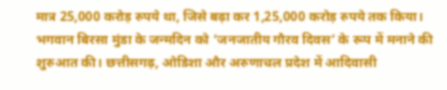मात्र 25,000 करोड़ रुपये था, जिसे बढ़ा कर 1,25,000 करोड़ रुपये तक किया। भगवान बिरसा मुंडा के जन्मदिन को ‘जनजातीय गौरव दिवस’ के रूप में मनाने की शुरुआत की। छत्तीसगढ़, ओडिशा और अरुणाचल प्रदेश में आदिवासी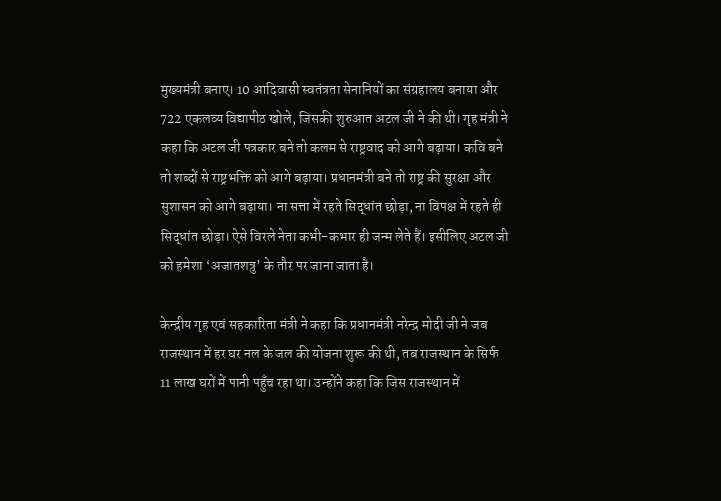मुख्यमंत्री बनाए। 10 आदिवासी स्वतंत्रता सेनानियों का संग्रहालय बनाया और 722 एकलव्य विद्यापीठ खोले, जिसकी शुरुआत अटल जी ने की थी। गृह मंत्री ने कहा कि अटल जी पत्रकार बने तो कलम से राष्ट्रवाद को आगे बढ़ाया। कवि बने तो शब्दों से राष्ट्रभक्ति को आगे बढ़ाया। प्रधानमंत्री बने तो राष्ट्र की सुरक्षा और सुशासन को आगे बढ़ाया। ना सत्ता में रहते सिद्धांत छोड़ा, ना विपक्ष में रहते ही सिद्धांत छोड़ा। ऐसे विरले नेता कभी-कभार ही जन्म लेते हैं। इसीलिए अटल जी को हमेशा ‘अजातशत्रु’ के तौर पर जाना जाता है।

केन्द्रीय गृह एवं सहकारिता मंत्री ने कहा कि प्रधानमंत्री नरेन्द्र मोदी जी ने जब राजस्थान में हर घर नल के जल की योजना शुरू की थी, तब राजस्थान के सिर्फ 11 लाख घरों में पानी पहुँच रहा था। उन्होंने कहा कि जिस राजस्थान में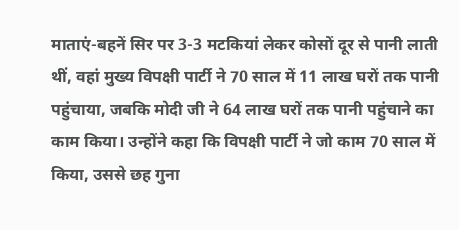माताएं-बहनें सिर पर 3-3 मटकियां लेकर कोसों दूर से पानी लाती थीं, वहां मुख्य विपक्षी पार्टी ने 70 साल में 11 लाख घरों तक पानी पहुंचाया, जबकि मोदी जी ने 64 लाख घरों तक पानी पहुंचाने का काम किया। उन्होंने कहा कि विपक्षी पार्टी ने जो काम 70 साल में किया, उससे छह गुना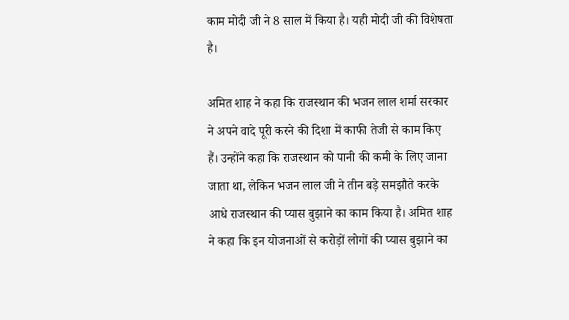काम मोदी जी ने 8 साल में किया है। यही मोदी जी की विशेषता है।

अमित शाह ने कहा कि राजस्थान की भजन लाल शर्मा सरकार ने अपने वादे पूरी करने की दिशा में काफी तेजी से काम किए हैं। उन्होंने कहा कि राजस्थान को पानी की कमी के लिए जाना जाता था, लेकिन भजन लाल जी ने तीन बड़े समझौते करके आधे राजस्थान की प्यास बुझाने का काम किया है। अमित शाह ने कहा कि इन योजनाओं से करोड़ों लोगों की प्यास बुझाने का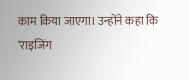काम किया जाएगा। उन्होंने कहा कि ‘राइजिंग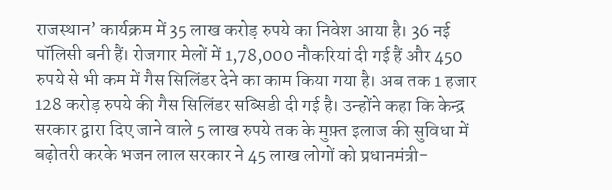राजस्थान’ कार्यक्रम में 35 लाख करोड़ रुपये का निवेश आया है। 36 नई पॉलिसी बनी हैं। रोजगार मेलों में 1,78,000 नौकरियां दी गई हैं और 450 रुपये से भी कम में गैस सिलिंडर देने का काम किया गया है। अब तक 1 हजार 128 करोड़ रुपये की गैस सिलिंडर सब्सिडी दी गई है। उन्होंने कहा कि केन्द्र सरकार द्वारा दिए जाने वाले 5 लाख रुपये तक के मुफ़्त इलाज की सुविधा में बढ़ोतरी करके भजन लाल सरकार ने 45 लाख लोगों को प्रधानमंत्री-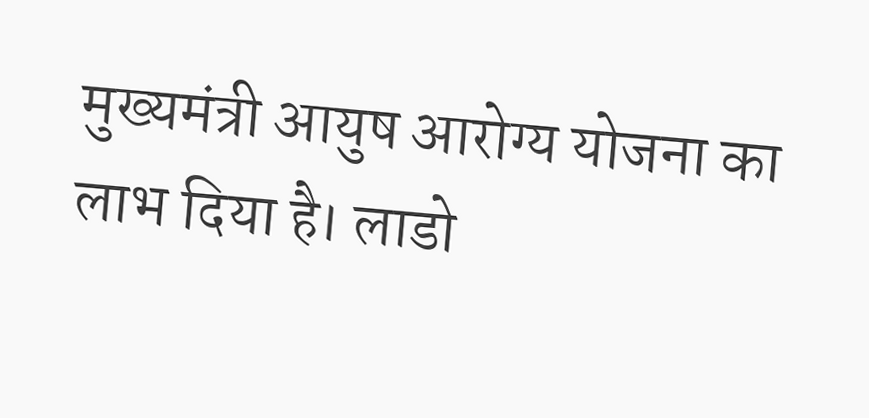मुख्यमंत्री आयुष आरोग्य योजना का लाभ दिया है। लाडो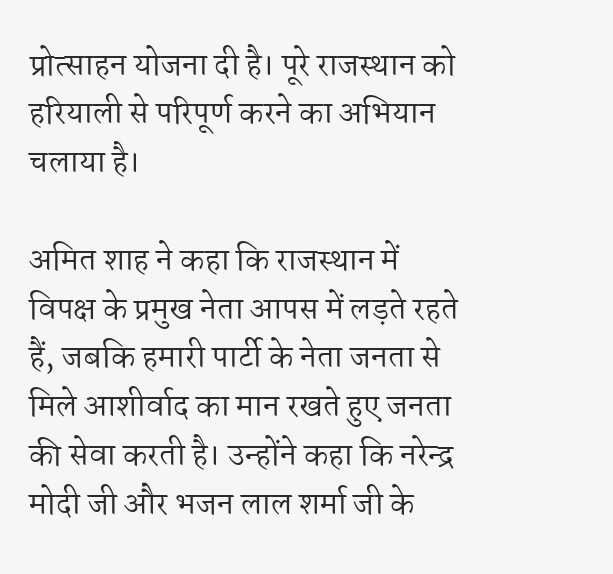प्रोत्साहन योजना दी है। पूरे राजस्थान को हरियाली से परिपूर्ण करने का अभियान चलाया है।

अमित शाह ने कहा कि राजस्थान में विपक्ष के प्रमुख नेता आपस में लड़ते रहते हैं, जबकि हमारी पार्टी के नेता जनता से मिले आशीर्वाद का मान रखते हुए जनता की सेवा करती है। उन्होंने कहा कि नरेन्द्र मोदी जी और भजन लाल शर्मा जी के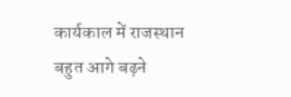कार्यकाल में राजस्थान बहुत आगे बढ़ने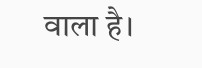वाला है।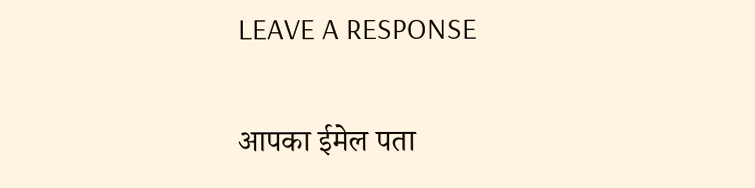LEAVE A RESPONSE

आपका ईमेल पता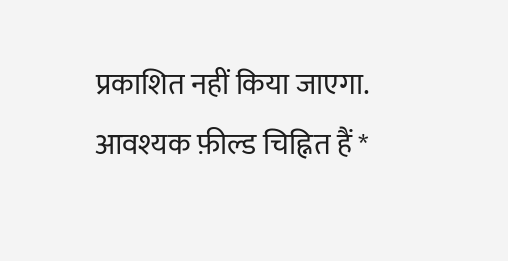प्रकाशित नहीं किया जाएगा. आवश्यक फ़ील्ड चिह्नित हैं *